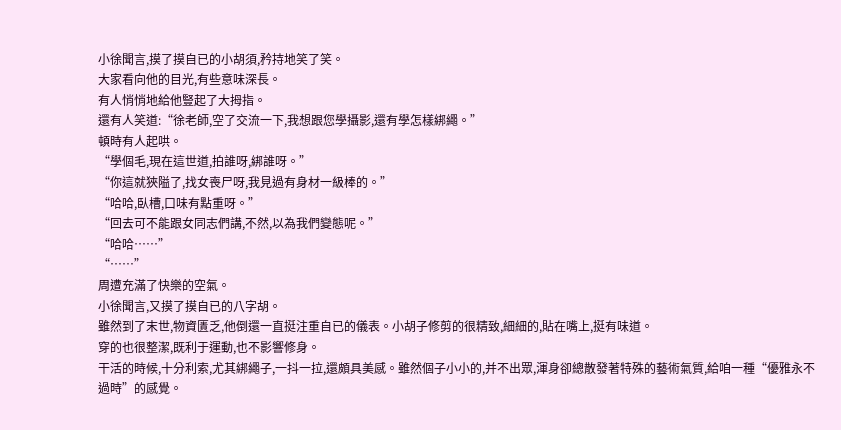小徐聞言,摸了摸自已的小胡須,矜持地笑了笑。
大家看向他的目光,有些意味深長。
有人悄悄地給他豎起了大拇指。
還有人笑道:“徐老師,空了交流一下,我想跟您學攝影,還有學怎樣綁繩。”
頓時有人起哄。
“學個毛,現在這世道,拍誰呀,綁誰呀。”
“你這就狹隘了,找女喪尸呀,我見過有身材一級棒的。”
“哈哈,臥槽,口味有點重呀。”
“回去可不能跟女同志們講,不然,以為我們變態呢。”
“哈哈……”
“……”
周遭充滿了快樂的空氣。
小徐聞言,又摸了摸自已的八字胡。
雖然到了末世,物資匱乏,他倒還一直挺注重自已的儀表。小胡子修剪的很精致,細細的,貼在嘴上,挺有味道。
穿的也很整潔,既利于運動,也不影響修身。
干活的時候,十分利索,尤其綁繩子,一抖一拉,還頗具美感。雖然個子小小的,并不出眾,渾身卻總散發著特殊的藝術氣質,給咱一種“優雅永不過時”的感覺。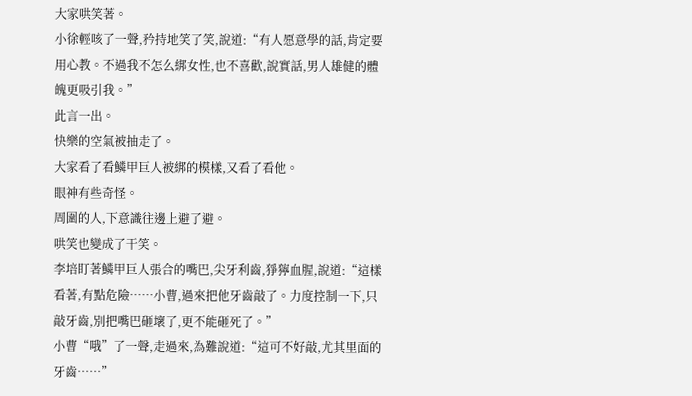大家哄笑著。
小徐輕咳了一聲,矜持地笑了笑,說道:“有人愿意學的話,肯定要用心教。不過我不怎么綁女性,也不喜歡,說實話,男人雄健的體魄更吸引我。”
此言一出。
快樂的空氣被抽走了。
大家看了看鱗甲巨人被綁的模樣,又看了看他。
眼神有些奇怪。
周圍的人,下意識往邊上避了避。
哄笑也變成了干笑。
李培盯著鱗甲巨人張合的嘴巴,尖牙利齒,猙獰血腥,說道:“這樣看著,有點危險……小曹,過來把他牙齒敲了。力度控制一下,只敲牙齒,別把嘴巴砸壞了,更不能砸死了。”
小曹“哦”了一聲,走過來,為難說道:“這可不好敲,尤其里面的牙齒……”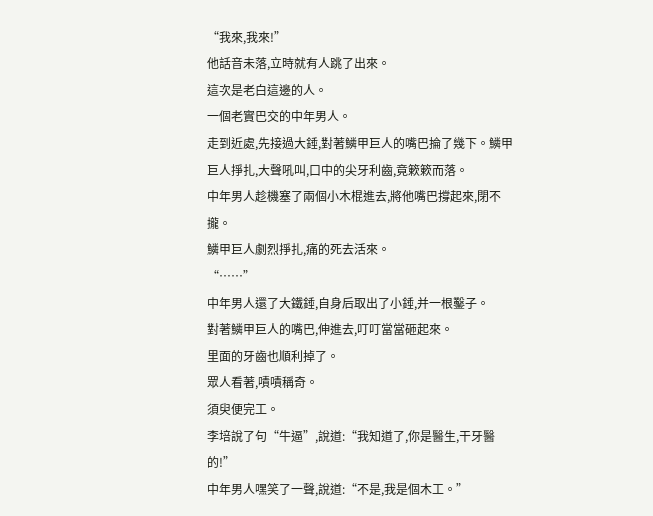“我來,我來!”
他話音未落,立時就有人跳了出來。
這次是老白這邊的人。
一個老實巴交的中年男人。
走到近處,先接過大錘,對著鱗甲巨人的嘴巴掄了幾下。鱗甲巨人掙扎,大聲吼叫,口中的尖牙利齒,竟簌簌而落。
中年男人趁機塞了兩個小木棍進去,將他嘴巴撐起來,閉不攏。
鱗甲巨人劇烈掙扎,痛的死去活來。
“……”
中年男人還了大鐵錘,自身后取出了小錘,并一根鑿子。
對著鱗甲巨人的嘴巴,伸進去,叮叮當當砸起來。
里面的牙齒也順利掉了。
眾人看著,嘖嘖稱奇。
須臾便完工。
李培說了句“牛逼”,說道:“我知道了,你是醫生,干牙醫的!”
中年男人嘿笑了一聲,說道:“不是,我是個木工。”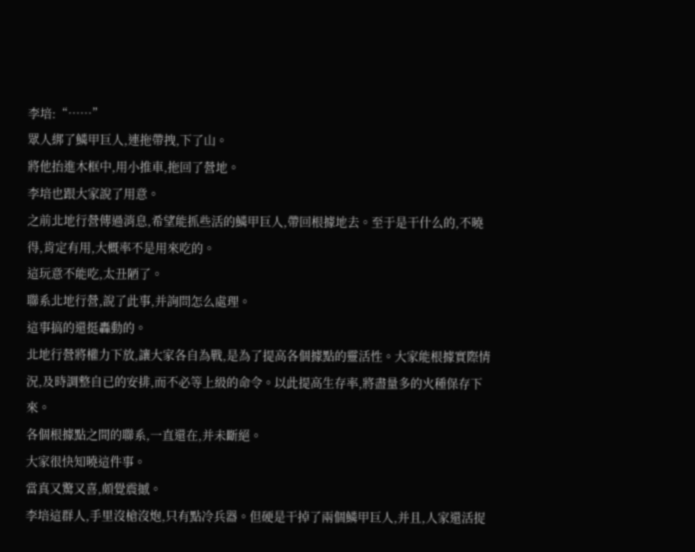李培:“……”
眾人綁了鱗甲巨人,連拖帶拽,下了山。
將他抬進木框中,用小推車,拖回了營地。
李培也跟大家說了用意。
之前北地行營傳過消息,希望能抓些活的鱗甲巨人,帶回根據地去。至于是干什么的,不曉得,肯定有用,大概率不是用來吃的。
這玩意不能吃,太丑陋了。
聯系北地行營,說了此事,并詢問怎么處理。
這事搞的還挺轟動的。
北地行營將權力下放,讓大家各自為戰,是為了提高各個據點的靈活性。大家能根據實際情況,及時調整自已的安排,而不必等上級的命令。以此提高生存率,將盡量多的火種保存下來。
各個根據點之間的聯系,一直還在,并未斷絕。
大家很快知曉這件事。
當真又驚又喜,頗覺震撼。
李培這群人,手里沒槍沒炮,只有點冷兵器。但硬是干掉了兩個鱗甲巨人,并且,人家還活捉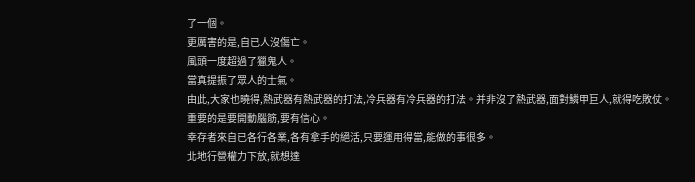了一個。
更厲害的是,自已人沒傷亡。
風頭一度超過了獵鬼人。
當真提振了眾人的士氣。
由此,大家也曉得,熱武器有熱武器的打法,冷兵器有冷兵器的打法。并非沒了熱武器,面對鱗甲巨人,就得吃敗仗。
重要的是要開動腦筋,要有信心。
幸存者來自已各行各業,各有拿手的絕活,只要運用得當,能做的事很多。
北地行營權力下放,就想達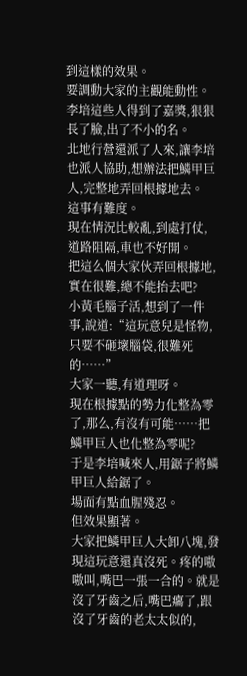到這樣的效果。
要調動大家的主觀能動性。
李培這些人得到了嘉獎,狠狠長了臉,出了不小的名。
北地行營還派了人來,讓李培也派人協助,想辦法把鱗甲巨人,完整地弄回根據地去。
這事有難度。
現在情況比較亂,到處打仗,道路阻隔,車也不好開。
把這么個大家伙弄回根據地,實在很難,總不能抬去吧?
小黃毛腦子活,想到了一件事,說道:“這玩意兒是怪物,只要不砸壞腦袋,很難死的……”
大家一聽,有道理呀。
現在根據點的勢力化整為零了,那么,有沒有可能……把鱗甲巨人也化整為零呢?
于是李培喊來人,用鋸子將鱗甲巨人給鋸了。
場面有點血腥殘忍。
但效果顯著。
大家把鱗甲巨人大卸八塊,發現這玩意還真沒死。疼的嗷嗷叫,嘴巴一張一合的。就是沒了牙齒之后,嘴巴癟了,跟沒了牙齒的老太太似的,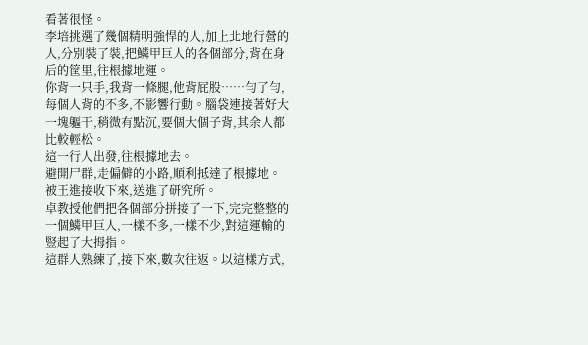看著很怪。
李培挑選了幾個精明強悍的人,加上北地行營的人,分別裝了裝,把鱗甲巨人的各個部分,背在身后的筐里,往根據地運。
你背一只手,我背一條腿,他背屁股……勻了勻,每個人背的不多,不影響行動。腦袋連接著好大一塊軀干,稍微有點沉,要個大個子背,其余人都比較輕松。
這一行人出發,往根據地去。
避開尸群,走偏僻的小路,順利抵達了根據地。
被王進接收下來,送進了研究所。
卓教授他們把各個部分拼接了一下,完完整整的一個鱗甲巨人,一樣不多,一樣不少,對這運輸的豎起了大拇指。
這群人熟練了,接下來,數次往返。以這樣方式,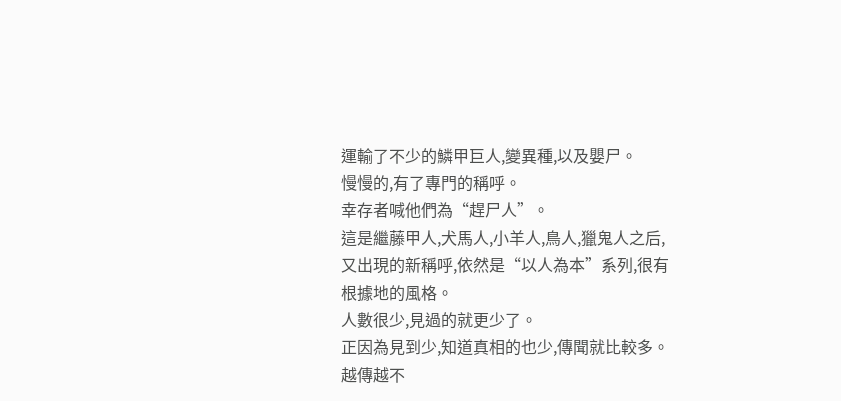運輸了不少的鱗甲巨人,變異種,以及嬰尸。
慢慢的,有了專門的稱呼。
幸存者喊他們為“趕尸人”。
這是繼藤甲人,犬馬人,小羊人,鳥人,獵鬼人之后,又出現的新稱呼,依然是“以人為本”系列,很有根據地的風格。
人數很少,見過的就更少了。
正因為見到少,知道真相的也少,傳聞就比較多。
越傳越不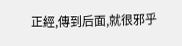正經,傳到后面,就很邪乎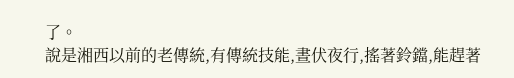了。
說是湘西以前的老傳統,有傳統技能,晝伏夜行,搖著鈴鐺,能趕著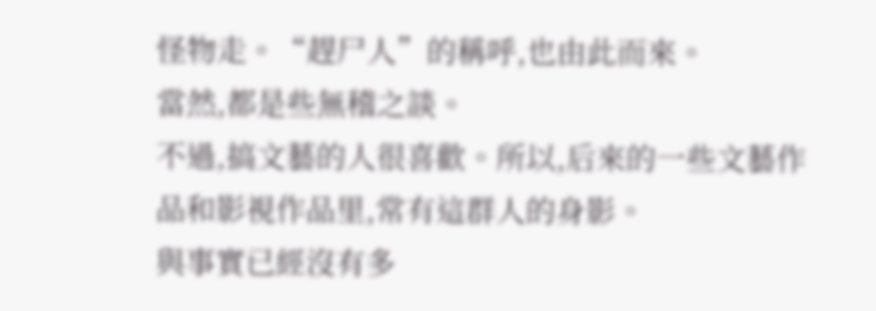怪物走。“趕尸人”的稱呼,也由此而來。
當然,都是些無稽之談。
不過,搞文藝的人很喜歡。所以,后來的一些文藝作品和影視作品里,常有這群人的身影。
與事實已經沒有多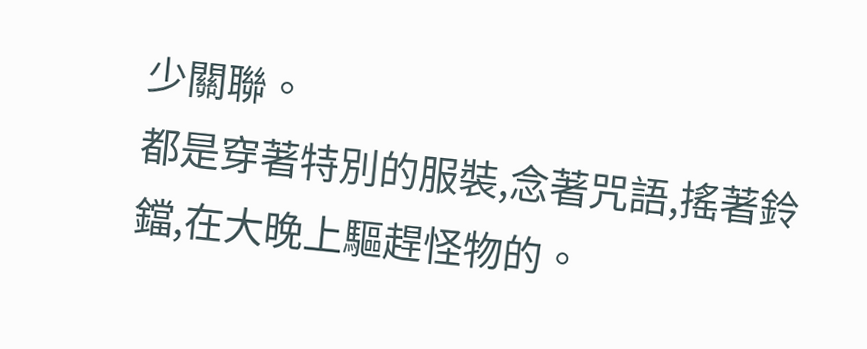少關聯。
都是穿著特別的服裝,念著咒語,搖著鈴鐺,在大晚上驅趕怪物的。